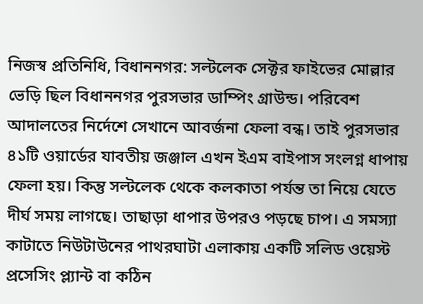নিজস্ব প্রতিনিধি, বিধাননগর: সল্টলেক সেক্টর ফাইভের মোল্লার ভেড়ি ছিল বিধাননগর পুরসভার ডাম্পিং গ্রাউন্ড। পরিবেশ আদালতের নির্দেশে সেখানে আবর্জনা ফেলা বন্ধ। তাই পুরসভার ৪১টি ওয়ার্ডের যাবতীয় জঞ্জাল এখন ইএম বাইপাস সংলগ্ন ধাপায় ফেলা হয়। কিন্তু সল্টলেক থেকে কলকাতা পর্যন্ত তা নিয়ে যেতে দীর্ঘ সময় লাগছে। তাছাড়া ধাপার উপরও পড়ছে চাপ। এ সমস্যা কাটাতে নিউটাউনের পাথরঘাটা এলাকায় একটি সলিড ওয়েস্ট প্রসেসিং প্ল্যান্ট বা কঠিন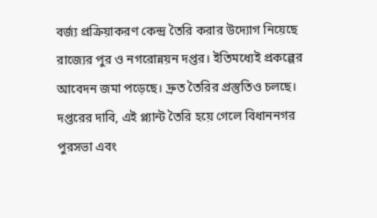বর্জ্য প্রক্রিয়াকরণ কেন্দ্র তৈরি করার উদ্যোগ নিয়েছে রাজ্যের পুর ও নগরোন্নয়ন দপ্তর। ইতিমধ্যেই প্রকল্পের আবেদন জমা পড়েছে। দ্রুত তৈরির প্রস্তুতিও চলছে। দপ্তরের দাবি, এই প্ল্যান্ট তৈরি হয়ে গেলে বিধাননগর পুরসভা এবং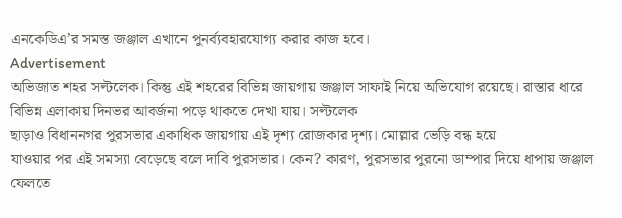এনকেডিএ’র সমস্ত জঞ্জাল এখানে পুনর্ব্যবহারযোগ্য করার কাজ হবে।
Advertisement
অভিজাত শহর সল্টলেক। কিন্তু এই শহরের বিভিন্ন জায়গায় জঞ্জাল সাফাই নিয়ে অভিযোগ রয়েছে। রাস্তার ধারে বিভিন্ন এলাকায় দিনভর আবর্জনা পড়ে থাকতে দেখা যায়। সল্টলেক
ছাড়াও বিধাননগর পুরসভার একাধিক জায়গায় এই দৃশ্য রোজকার দৃশ্য। মোল্লার ভেড়ি বন্ধ হয়ে
যাওয়ার পর এই সমস্যা বেড়েছে বলে দাবি পুরসভার। কেন? কারণ, পুরসভার পুরনো ডাম্পার দিয়ে ধাপায় জঞ্জাল ফেলতে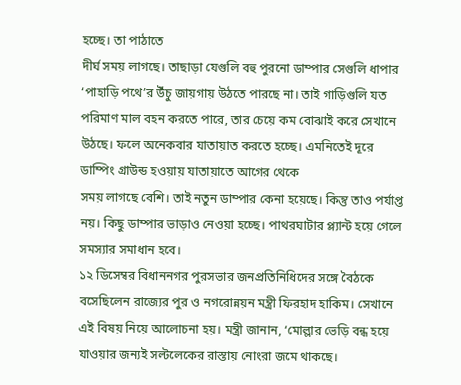হচ্ছে। তা পাঠাতে
দীর্ঘ সময় লাগছে। তাছাড়া যেগুলি বহু পুরনো ডাম্পার সেগুলি ধাপার ‘পাহাড়ি পথে’র উঁচু জায়গায় উঠতে পারছে না। তাই গাড়িগুলি যত পরিমাণ মাল বহন করতে পারে, তার চেয়ে কম বোঝাই করে সেখানে উঠছে। ফলে অনেকবার যাতায়াত করতে হচ্ছে। এমনিতেই দূরে ডাম্পিং গ্রাউন্ড হওয়ায় যাতায়াতে আগের থেকে
সময় লাগছে বেশি। তাই নতুন ডাম্পার কেনা হয়েছে। কিন্তু তাও পর্যাপ্ত নয়। কিছু ডাম্পার ভাড়াও নেওয়া হচ্ছে। পাথরঘাটার প্ল্যান্ট হয়ে গেলে সমস্যার সমাধান হবে।
১২ ডিসেম্বর বিধাননগর পুরসভার জনপ্রতিনিধিদের সঙ্গে বৈঠকে বসেছিলেন রাজ্যের পুর ও নগরোন্নয়ন মন্ত্রী ফিরহাদ হাকিম। সেখানে এই বিষয় নিয়ে আলোচনা হয়। মন্ত্রী জানান, ‘মোল্লার ভেড়ি বন্ধ হয়ে যাওয়ার জন্যই সল্টলেকের রাস্তায় নোংরা জমে থাকছে।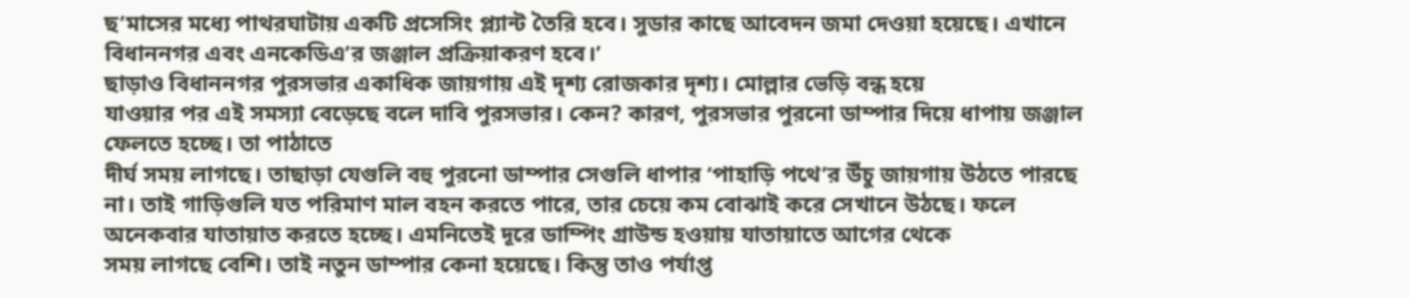ছ’মাসের মধ্যে পাথরঘাটায় একটি প্রসেসিং প্ল্যান্ট তৈরি হবে। সুডার কাছে আবেদন জমা দেওয়া হয়েছে। এখানে বিধাননগর এবং এনকেডিএ’র জঞ্জাল প্রক্রিয়াকরণ হবে।’
ছাড়াও বিধাননগর পুরসভার একাধিক জায়গায় এই দৃশ্য রোজকার দৃশ্য। মোল্লার ভেড়ি বন্ধ হয়ে
যাওয়ার পর এই সমস্যা বেড়েছে বলে দাবি পুরসভার। কেন? কারণ, পুরসভার পুরনো ডাম্পার দিয়ে ধাপায় জঞ্জাল ফেলতে হচ্ছে। তা পাঠাতে
দীর্ঘ সময় লাগছে। তাছাড়া যেগুলি বহু পুরনো ডাম্পার সেগুলি ধাপার ‘পাহাড়ি পথে’র উঁচু জায়গায় উঠতে পারছে না। তাই গাড়িগুলি যত পরিমাণ মাল বহন করতে পারে, তার চেয়ে কম বোঝাই করে সেখানে উঠছে। ফলে অনেকবার যাতায়াত করতে হচ্ছে। এমনিতেই দূরে ডাম্পিং গ্রাউন্ড হওয়ায় যাতায়াতে আগের থেকে
সময় লাগছে বেশি। তাই নতুন ডাম্পার কেনা হয়েছে। কিন্তু তাও পর্যাপ্ত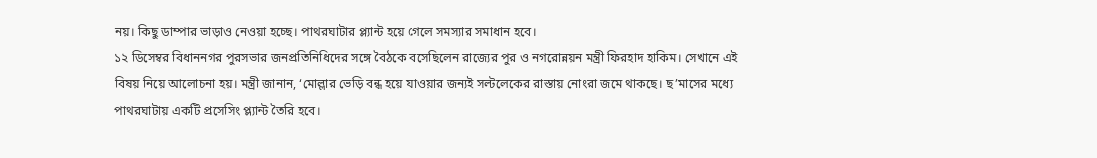নয়। কিছু ডাম্পার ভাড়াও নেওয়া হচ্ছে। পাথরঘাটার প্ল্যান্ট হয়ে গেলে সমস্যার সমাধান হবে।
১২ ডিসেম্বর বিধাননগর পুরসভার জনপ্রতিনিধিদের সঙ্গে বৈঠকে বসেছিলেন রাজ্যের পুর ও নগরোন্নয়ন মন্ত্রী ফিরহাদ হাকিম। সেখানে এই বিষয় নিয়ে আলোচনা হয়। মন্ত্রী জানান, ‘মোল্লার ভেড়ি বন্ধ হয়ে যাওয়ার জন্যই সল্টলেকের রাস্তায় নোংরা জমে থাকছে। ছ’মাসের মধ্যে পাথরঘাটায় একটি প্রসেসিং প্ল্যান্ট তৈরি হবে।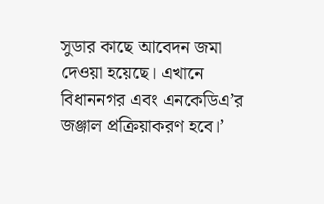সুডার কাছে আবেদন জমা দেওয়া হয়েছে। এখানে বিধাননগর এবং এনকেডিএ’র জঞ্জাল প্রক্রিয়াকরণ হবে।’